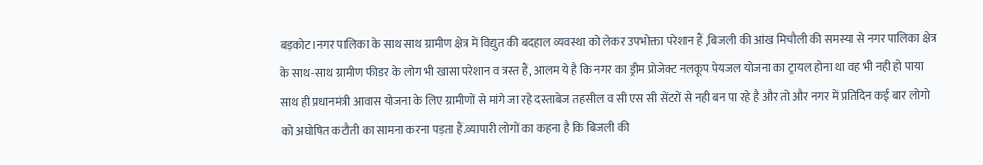बड़कोट।नगर पालिका के साथ साथ ग्रामीण क्षेत्र में विद्युत की बदहाल व्यवस्था को लेकर उपभोक्ता परेशान हैं ,बिजली की आंख मिचौली की समस्या से नगर पालिका क्षेत्र के साथ-साथ ग्रामीण फीडर के लोग भी खासा परेशान व त्रस्त हैं, आलम ये है कि नगर का ड्रीम प्रोजेक्ट नलकूप पेयजल योजना का ट्रायल होना था वह भी नही हो पाया साथ ही प्रधानमंत्री आवास योजना के लिए ग्रामीणों से मांगे जा रहे दस्ताबेज तहसील व सी एस सी सेंटरों से नही बन पा रहे है और तो और नगर में प्रतिदिन कई बार लोगो को अघोषित कटौती का सामना करना पड़ता हैं.व्यापारी लोगों का कहना है कि बिजली की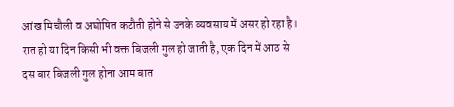आंख मिचौली व अघोषित कटौती होने से उनके व्यवसाय में असर हो रहा है। रात हो या दिन किसी भी वक्त बिजली गुल हो जाती है, एक दिन में आठ से दस बार बिजली गुल होना आम बात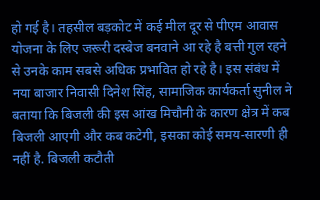हो गई है। तहसील बड़कोट में कई मील दूर से पीएम आवास योजना के लिए जरूरी दस्बेज बनवाने आ रहे है बत्ती गुल रहने से उनके काम सबसे अधिक प्रभावित हो रहे है। इस संबंध में नया बाजार निवासी दिनेश सिंह, सामाजिक कार्यकर्ता सुनील ने बताया कि बिजली की इस आंख मिचौनी के कारण क्षेत्र में कब बिजली आएगी और कब कटेगी, इसका कोई समय-सारणी ही नहीं है. बिजली कटौती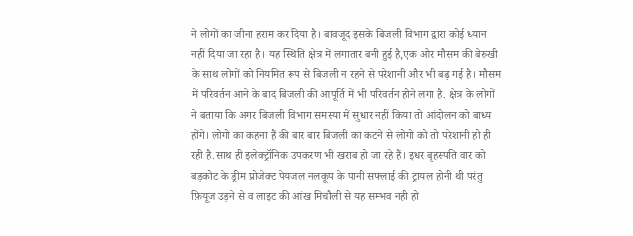ने लोगों का जीना हराम कर दिया है। बावजूद इसके बिजली विभाग द्वारा कोई ध्यान नहीं दिया जा रहा है। यह स्थिति क्षेत्र में लगातार बनी हुई है,एक ओर मौसम की बेरुखी के साथ लोगों को नियमित रूप से बिजली न रहने से परेशानी और भी बढ़ गई है। मौसम में परिवर्तन आने के बाद बिजली की आपूर्ति में भी परिवर्तन होने लगा है. क्षेत्र के लोगों ने बताया कि अगर बिजली विभाग समस्या में सुधार नहीं किया तो आंदोलन को बाध्य होंगे। लोगो का कहना हैं की बार बार बिजली का कटने से लोगो को तो परेशानी हो ही रही है.साथ ही इलेक्ट्रॉनिक उपकरण भी खराब हो जा रहे हैं। इधर बृहस्पति वार को बड़कोट के ड्रीम प्रोजेक्ट पेयजल नलकूप के पानी सफ्लाई की ट्रायल होनी थी परंतु फ़ियूज उड़ने से व लाइट की आंख मिचौली से यह सम्भव नही हो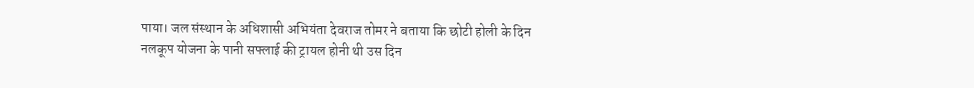पाया। जल संस्थान के अधिशासी अभियंता देवराज तोमर ने बताया कि छोटी होली के दिन नलकूप योजना के पानी सफ्लाई की ट्रायल होनी थी उस दिन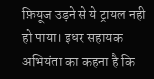फ़ियूज उड़ने से ये ट्रायल नही हो पाया। इधर सहायक अभियंता का कहना है कि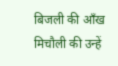बिजली की आँख मिचौली की उन्हें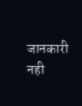जानकारी नही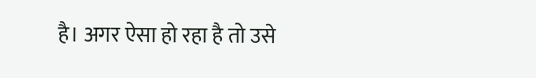है। अगर ऐसा हो रहा है तो उसे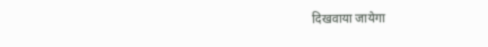दिखवाया जायेगा